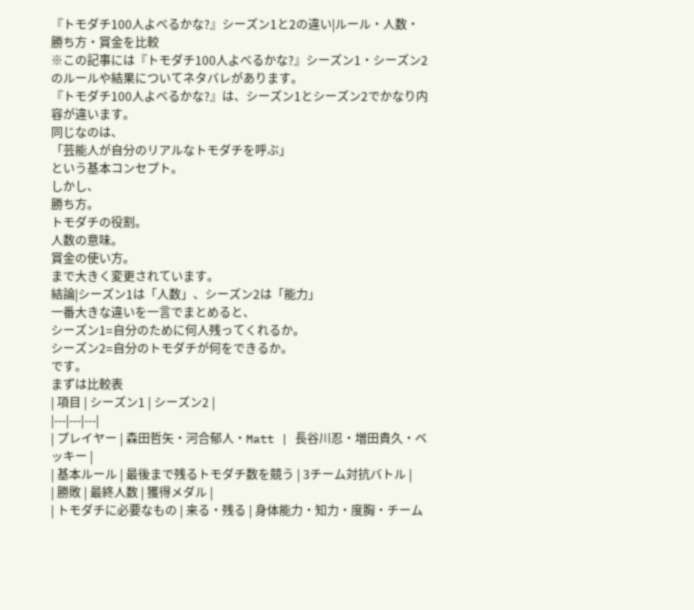『トモダチ100人よべるかな?』シーズン1と2の違い|ルール・人数・勝ち方・賞金を比較
※この記事には『トモダチ100人よべるかな?』シーズン1・シーズン2のルールや結果についてネタバレがあります。
『トモダチ100人よべるかな?』は、シーズン1とシーズン2でかなり内容が違います。
同じなのは、
「芸能人が自分のリアルなトモダチを呼ぶ」
という基本コンセプト。
しかし、
勝ち方。
トモダチの役割。
人数の意味。
賞金の使い方。
まで大きく変更されています。
結論|シーズン1は「人数」、シーズン2は「能力」
一番大きな違いを一言でまとめると、
シーズン1=自分のために何人残ってくれるか。
シーズン2=自分のトモダチが何をできるか。
です。
まずは比較表
| 項目 | シーズン1 | シーズン2 |
|---|---|---|
| プレイヤー | 森田哲矢・河合郁人・Matt | 長谷川忍・増田貴久・ベッキー |
| 基本ルール | 最後まで残るトモダチ数を競う | 3チーム対抗バトル |
| 勝敗 | 最終人数 | 獲得メダル |
| トモダチに必要なもの | 来る・残る | 身体能力・知力・度胸・チーム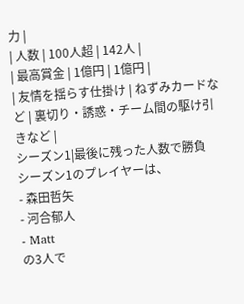力 |
| 人数 | 100人超 | 142人 |
| 最高賞金 | 1億円 | 1億円 |
| 友情を揺らす仕掛け | ねずみカードなど | 裏切り・誘惑・チーム間の駆け引きなど |
シーズン1|最後に残った人数で勝負
シーズン1のプレイヤーは、
- 森田哲矢
- 河合郁人
- Matt
の3人で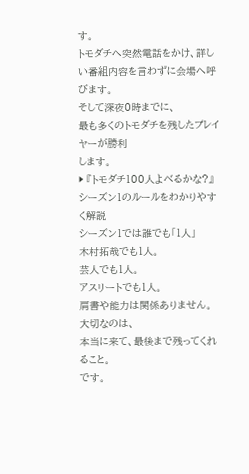す。
トモダチへ突然電話をかけ、詳しい番組内容を言わずに会場へ呼びます。
そして深夜0時までに、
最も多くのトモダチを残したプレイヤーが勝利
します。
▶ 『トモダチ100人よべるかな?』シーズン1のルールをわかりやすく解説
シーズン1では誰でも「1人」
木村拓哉でも1人。
芸人でも1人。
アスリートでも1人。
肩書や能力は関係ありません。
大切なのは、
本当に来て、最後まで残ってくれること。
です。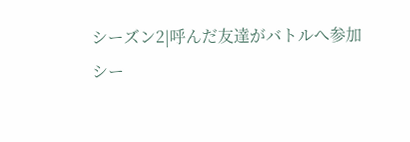シーズン2|呼んだ友達がバトルへ参加
シー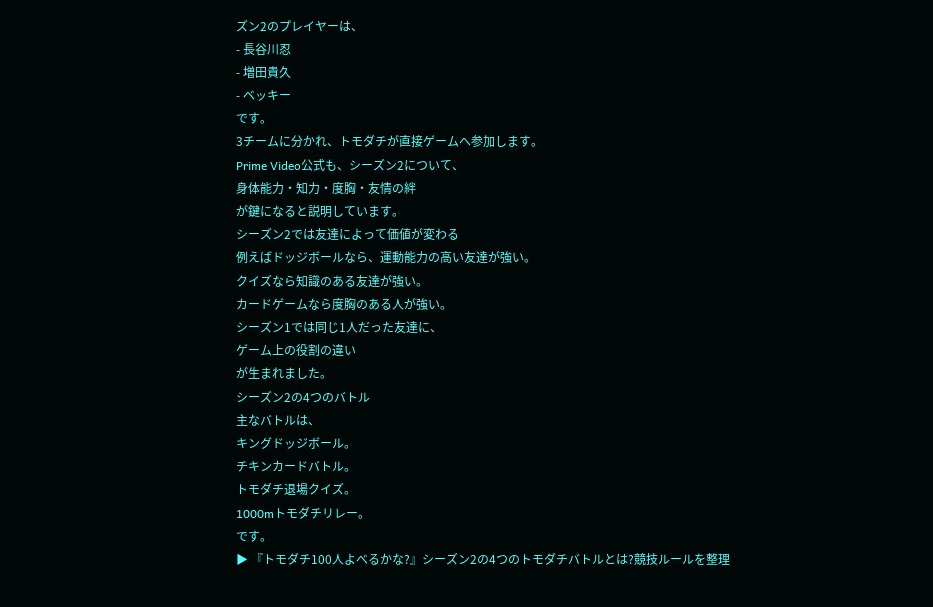ズン2のプレイヤーは、
- 長谷川忍
- 増田貴久
- ベッキー
です。
3チームに分かれ、トモダチが直接ゲームへ参加します。
Prime Video公式も、シーズン2について、
身体能力・知力・度胸・友情の絆
が鍵になると説明しています。
シーズン2では友達によって価値が変わる
例えばドッジボールなら、運動能力の高い友達が強い。
クイズなら知識のある友達が強い。
カードゲームなら度胸のある人が強い。
シーズン1では同じ1人だった友達に、
ゲーム上の役割の違い
が生まれました。
シーズン2の4つのバトル
主なバトルは、
キングドッジボール。
チキンカードバトル。
トモダチ退場クイズ。
1000mトモダチリレー。
です。
▶ 『トモダチ100人よべるかな?』シーズン2の4つのトモダチバトルとは?競技ルールを整理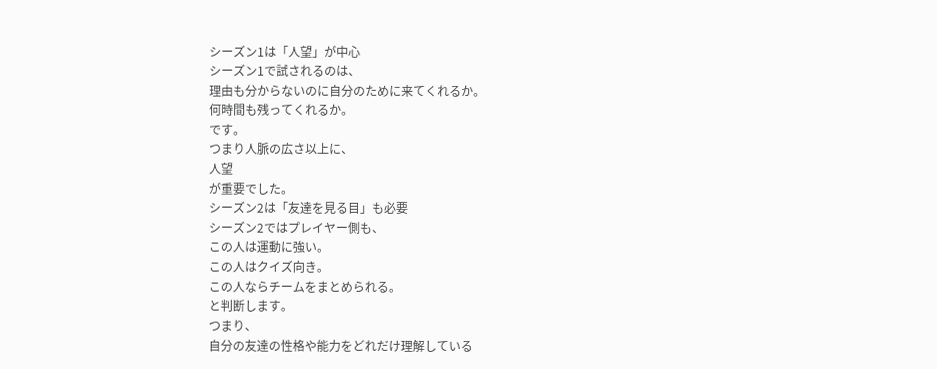シーズン1は「人望」が中心
シーズン1で試されるのは、
理由も分からないのに自分のために来てくれるか。
何時間も残ってくれるか。
です。
つまり人脈の広さ以上に、
人望
が重要でした。
シーズン2は「友達を見る目」も必要
シーズン2ではプレイヤー側も、
この人は運動に強い。
この人はクイズ向き。
この人ならチームをまとめられる。
と判断します。
つまり、
自分の友達の性格や能力をどれだけ理解している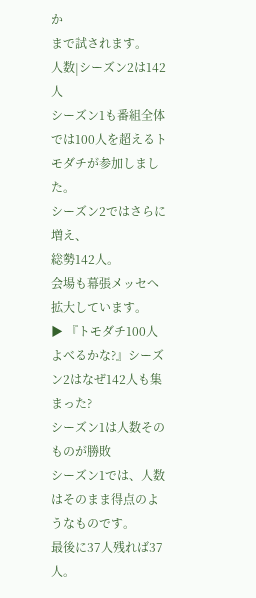か
まで試されます。
人数|シーズン2は142人
シーズン1も番組全体では100人を超えるトモダチが参加しました。
シーズン2ではさらに増え、
総勢142人。
会場も幕張メッセへ拡大しています。
▶ 『トモダチ100人よべるかな?』シーズン2はなぜ142人も集まった?
シーズン1は人数そのものが勝敗
シーズン1では、人数はそのまま得点のようなものです。
最後に37人残れば37人。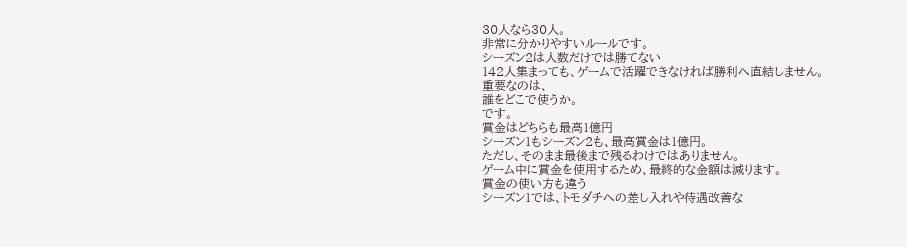30人なら30人。
非常に分かりやすいルールです。
シーズン2は人数だけでは勝てない
142人集まっても、ゲームで活躍できなければ勝利へ直結しません。
重要なのは、
誰をどこで使うか。
です。
賞金はどちらも最高1億円
シーズン1もシーズン2も、最高賞金は1億円。
ただし、そのまま最後まで残るわけではありません。
ゲーム中に賞金を使用するため、最終的な金額は減ります。
賞金の使い方も違う
シーズン1では、トモダチへの差し入れや待遇改善な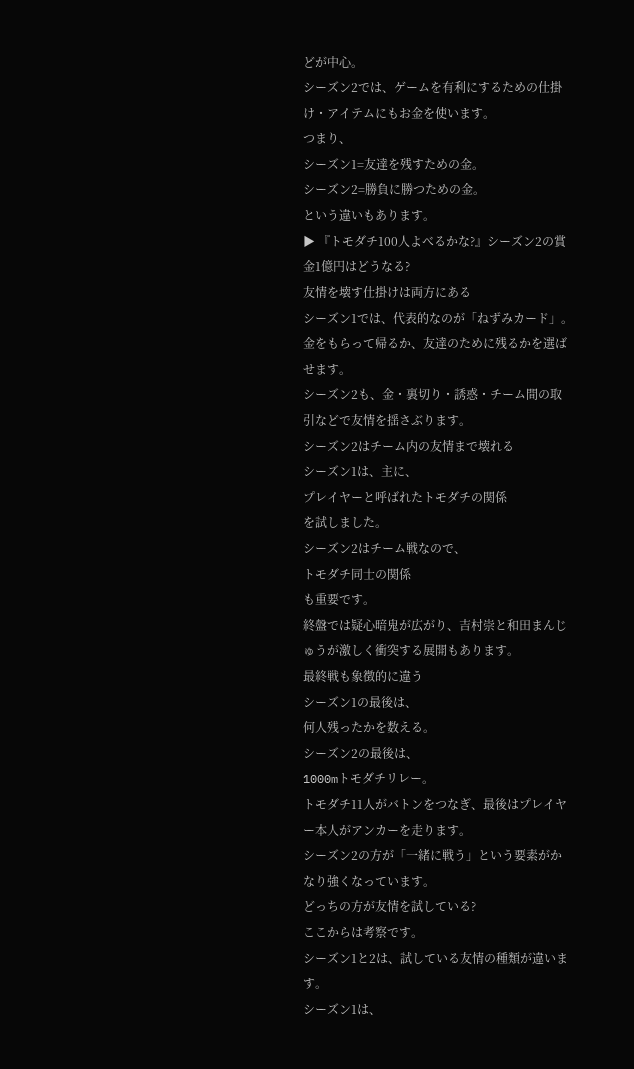どが中心。
シーズン2では、ゲームを有利にするための仕掛け・アイテムにもお金を使います。
つまり、
シーズン1=友達を残すための金。
シーズン2=勝負に勝つための金。
という違いもあります。
▶ 『トモダチ100人よべるかな?』シーズン2の賞金1億円はどうなる?
友情を壊す仕掛けは両方にある
シーズン1では、代表的なのが「ねずみカード」。
金をもらって帰るか、友達のために残るかを選ばせます。
シーズン2も、金・裏切り・誘惑・チーム間の取引などで友情を揺さぶります。
シーズン2はチーム内の友情まで壊れる
シーズン1は、主に、
プレイヤーと呼ばれたトモダチの関係
を試しました。
シーズン2はチーム戦なので、
トモダチ同士の関係
も重要です。
終盤では疑心暗鬼が広がり、吉村崇と和田まんじゅうが激しく衝突する展開もあります。
最終戦も象徴的に違う
シーズン1の最後は、
何人残ったかを数える。
シーズン2の最後は、
1000mトモダチリレー。
トモダチ11人がバトンをつなぎ、最後はプレイヤー本人がアンカーを走ります。
シーズン2の方が「一緒に戦う」という要素がかなり強くなっています。
どっちの方が友情を試している?
ここからは考察です。
シーズン1と2は、試している友情の種類が違います。
シーズン1は、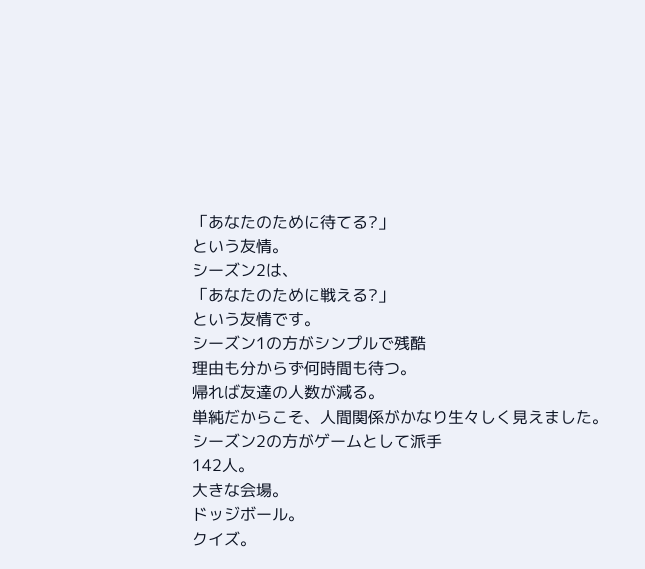「あなたのために待てる?」
という友情。
シーズン2は、
「あなたのために戦える?」
という友情です。
シーズン1の方がシンプルで残酷
理由も分からず何時間も待つ。
帰れば友達の人数が減る。
単純だからこそ、人間関係がかなり生々しく見えました。
シーズン2の方がゲームとして派手
142人。
大きな会場。
ドッジボール。
クイズ。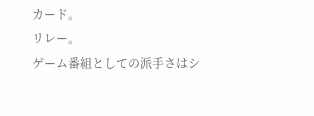カード。
リレー。
ゲーム番組としての派手さはシ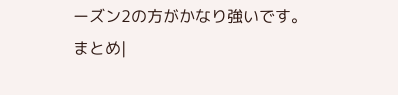ーズン2の方がかなり強いです。
まとめ|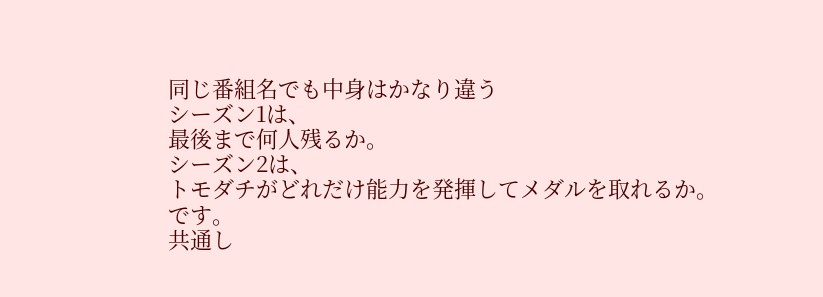同じ番組名でも中身はかなり違う
シーズン1は、
最後まで何人残るか。
シーズン2は、
トモダチがどれだけ能力を発揮してメダルを取れるか。
です。
共通し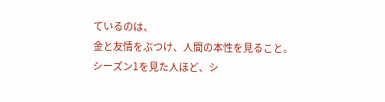ているのは、
金と友情をぶつけ、人間の本性を見ること。
シーズン1を見た人ほど、シ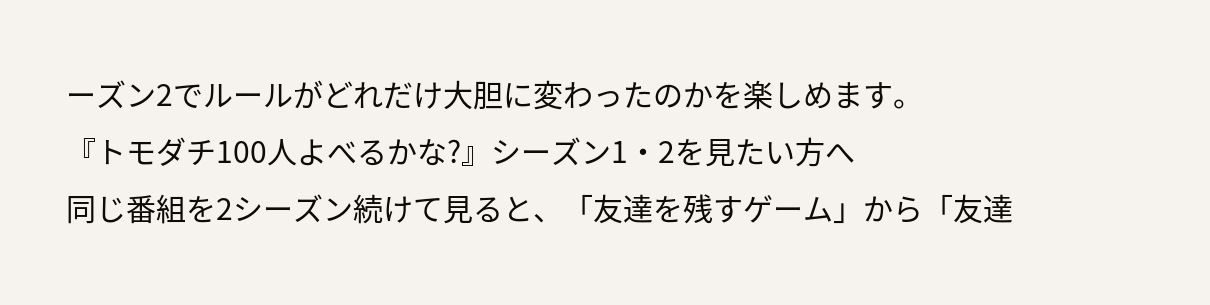ーズン2でルールがどれだけ大胆に変わったのかを楽しめます。
『トモダチ100人よべるかな?』シーズン1・2を見たい方へ
同じ番組を2シーズン続けて見ると、「友達を残すゲーム」から「友達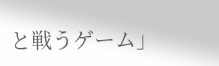と戦うゲーム」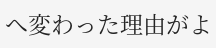へ変わった理由がよ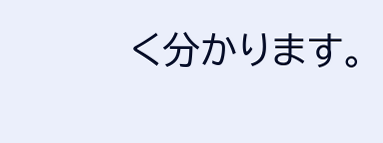く分かります。